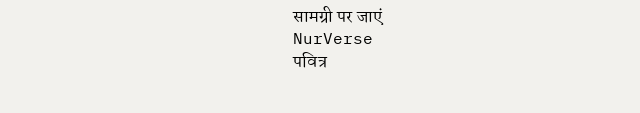सामग्री पर जाएं
NurVerse
पवित्र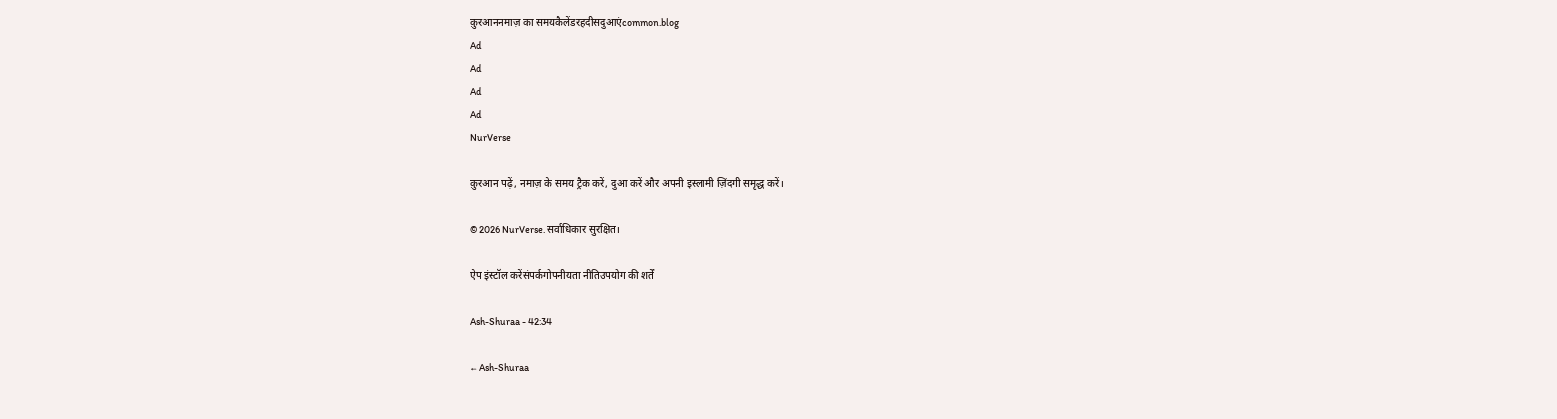क़ुरआननमाज़ का समयकैलेंडरहदीसदुआएंcommon.blog
Ad
Ad
Ad
Ad
NurVerse

क़ुरआन पढ़ें, नमाज़ के समय ट्रैक करें, दुआ करें और अपनी इस्लामी ज़िंदगी समृद्ध करें।

© 2026 NurVerse. सर्वाधिकार सुरक्षित।

ऐप इंस्टॉल करेंसंपर्कगोपनीयता नीतिउपयोग की शर्तें

Ash-Shuraa - 42:34

← Ash-Shuraa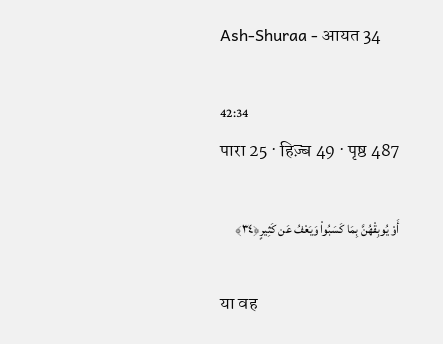Ash-Shuraa - आयत 34

42:34
पारा 25 · हिज़्ब 49 · पृष्ठ 487

أَوْ يُوبِقْهُنَّ بِمَا كَسَبُوا۟ وَيَعْفُ عَن كَثِيرٍ﴿٣٤﴾

या वह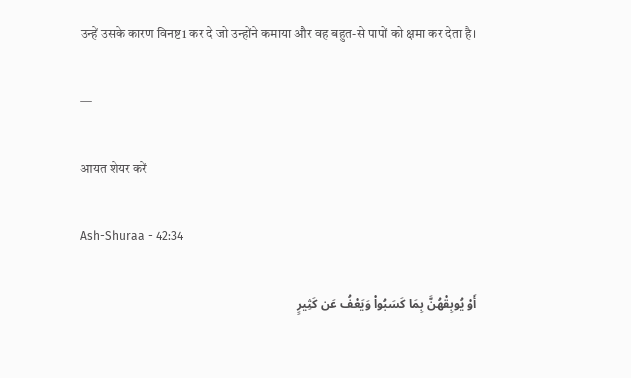उन्हें उसके कारण विनष्ट1 कर दे जो उन्होंने कमाया और वह बहुत-से पापों को क्षमा कर देता है।

—

आयत शेयर करें

Ash-Shuraa - 42:34

أَوْ يُوبِقْهُنَّ بِمَا كَسَبُوا۟ وَيَعْفُ عَن كَثِيرٍ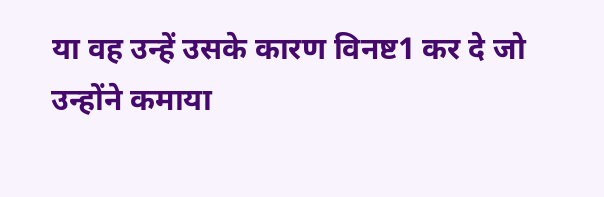या वह उन्हें उसके कारण विनष्ट1 कर दे जो उन्होंने कमाया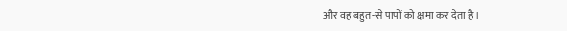और वह बहुत-से पापों को क्षमा कर देता है।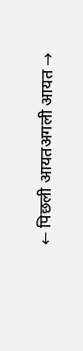← पिछली आयतअगली आयत →